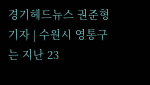경기헤드뉴스 권준형 기자 | 수원시 영통구는 지난 23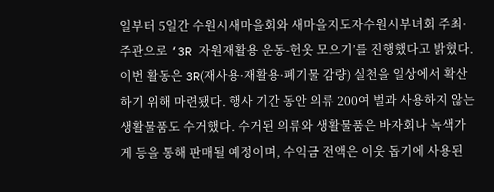일부터 5일간 수원시새마을회와 새마을지도자수원시부녀회 주최·주관으로 ‘3R 자원재활용 운동-헌옷 모으기’를 진행했다고 밝혔다. 이번 활동은 3R(재사용·재활용·폐기물 감량) 실천을 일상에서 확산하기 위해 마련됐다. 행사 기간 동안 의류 200여 벌과 사용하지 않는 생활물품도 수거했다. 수거된 의류와 생활물품은 바자회나 녹색가게 등을 통해 판매될 예정이며, 수익금 전액은 이웃 돕기에 사용된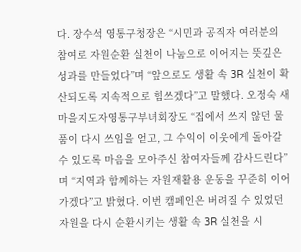다. 장수석 영통구청장은 “시민과 공직자 여러분의 참여로 자원순환 실천이 나눔으로 이어지는 뜻깊은 성과를 만들었다”며 “앞으로도 생활 속 3R 실천이 확산되도록 지속적으로 힘쓰겠다”고 말했다. 오정숙 새마을지도자영통구부녀회장도 “집에서 쓰지 않던 물품이 다시 쓰임을 얻고, 그 수익이 이웃에게 돌아갈 수 있도록 마음을 모아주신 참여자들께 감사드린다”며 “지역과 함께하는 자원재활용 운동을 꾸준히 이어가겠다”고 밝혔다. 이번 캠페인은 버려질 수 있었던 자원을 다시 순환시키는 생활 속 3R 실천을 시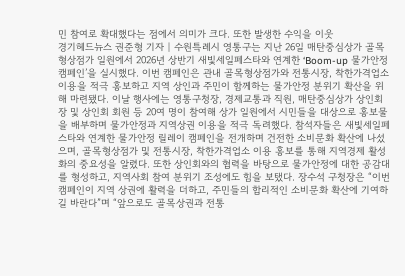민 참여로 확대했다는 점에서 의미가 크다. 또한 발생한 수익을 이웃
경기헤드뉴스 권준형 기자 | 수원특례시 영통구는 지난 26일 매탄중심상가 골목형상점가 일원에서 2026년 상반기 새빛세일페스타와 연계한 ‘Boom-up 물가안정 캠페인’을 실시했다. 이번 캠페인은 관내 골목형상점가와 전통시장, 착한가격업소 이용을 적극 홍보하고 지역 상인과 주민이 함께하는 물가안정 분위기 확산을 위해 마련됐다. 이날 행사에는 영통구청장, 경제교통과 직원, 매탄중심상가 상인회장 및 상인회 회원 등 20여 명이 참여해 상가 일원에서 시민들을 대상으로 홍보물을 배부하며 물가안정과 지역상권 이용을 적극 독려했다. 참석자들은 새빛세일페스타와 연계한 물가안정 릴레이 캠페인을 전개하며 건전한 소비문화 확산에 나섰으며, 골목형상점가 및 전통시장, 착한가격업소 이용 홍보를 통해 지역경제 활성화의 중요성을 알렸다. 또한 상인회와의 협력을 바탕으로 물가안정에 대한 공감대를 형성하고, 지역사회 참여 분위기 조성에도 힘을 보탰다. 장수석 구청장은 “이번 캠페인이 지역 상권에 활력을 더하고, 주민들의 합리적인 소비문화 확산에 기여하길 바란다”며 “앞으로도 골목상권과 전통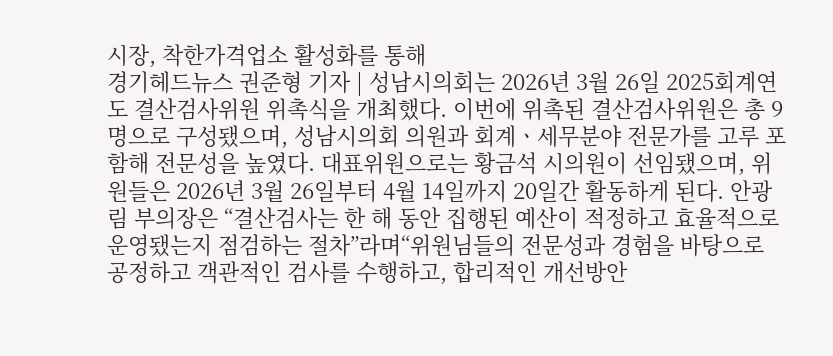시장, 착한가격업소 활성화를 통해
경기헤드뉴스 권준형 기자 | 성남시의회는 2026년 3월 26일 2025회계연도 결산검사위원 위촉식을 개최했다. 이번에 위촉된 결산검사위원은 총 9명으로 구성됐으며, 성남시의회 의원과 회계ㆍ세무분야 전문가를 고루 포함해 전문성을 높였다. 대표위원으로는 황금석 시의원이 선임됐으며, 위원들은 2026년 3월 26일부터 4월 14일까지 20일간 활동하게 된다. 안광림 부의장은 “결산검사는 한 해 동안 집행된 예산이 적정하고 효율적으로 운영됐는지 점검하는 절차”라며“위원님들의 전문성과 경험을 바탕으로 공정하고 객관적인 검사를 수행하고, 합리적인 개선방안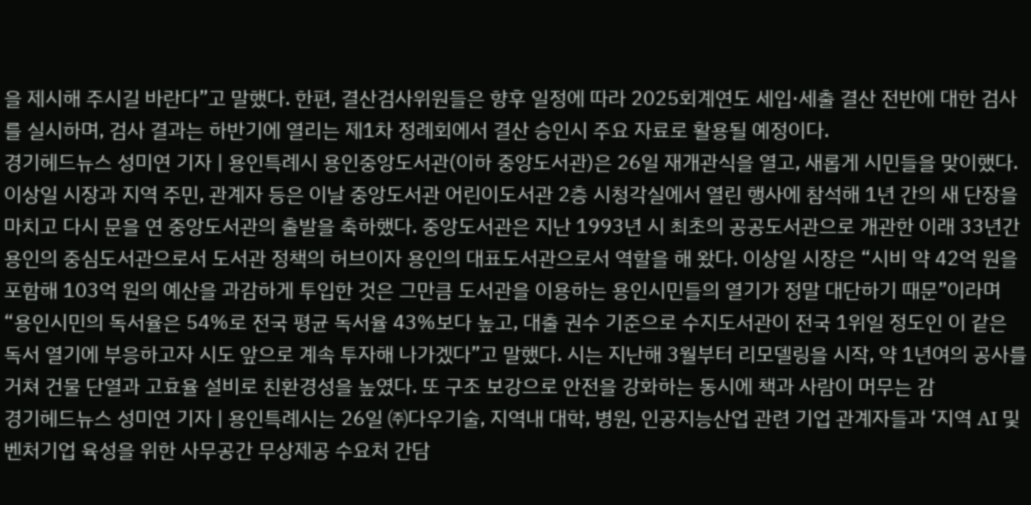을 제시해 주시길 바란다”고 말했다. 한편, 결산검사위원들은 향후 일정에 따라 2025회계연도 세입·세출 결산 전반에 대한 검사를 실시하며, 검사 결과는 하반기에 열리는 제1차 정례회에서 결산 승인시 주요 자료로 활용될 예정이다.
경기헤드뉴스 성미연 기자 | 용인특례시 용인중앙도서관(이하 중앙도서관)은 26일 재개관식을 열고, 새롭게 시민들을 맞이했다. 이상일 시장과 지역 주민, 관계자 등은 이날 중앙도서관 어린이도서관 2층 시청각실에서 열린 행사에 참석해 1년 간의 새 단장을 마치고 다시 문을 연 중앙도서관의 출발을 축하했다. 중앙도서관은 지난 1993년 시 최초의 공공도서관으로 개관한 이래 33년간 용인의 중심도서관으로서 도서관 정책의 허브이자 용인의 대표도서관으로서 역할을 해 왔다. 이상일 시장은 “시비 약 42억 원을 포함해 103억 원의 예산을 과감하게 투입한 것은 그만큼 도서관을 이용하는 용인시민들의 열기가 정말 대단하기 때문”이라며 “용인시민의 독서율은 54%로 전국 평균 독서율 43%보다 높고, 대출 권수 기준으로 수지도서관이 전국 1위일 정도인 이 같은 독서 열기에 부응하고자 시도 앞으로 계속 투자해 나가겠다”고 말했다. 시는 지난해 3월부터 리모델링을 시작, 약 1년여의 공사를 거쳐 건물 단열과 고효율 설비로 친환경성을 높였다. 또 구조 보강으로 안전을 강화하는 동시에 책과 사람이 머무는 감
경기헤드뉴스 성미연 기자 | 용인특례시는 26일 ㈜다우기술, 지역내 대학, 병원, 인공지능산업 관련 기업 관계자들과 ‘지역 AI 및 벤처기업 육성을 위한 사무공간 무상제공 수요처 간담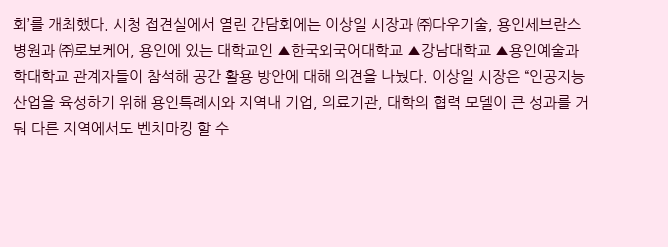회’를 개최했다. 시청 접견실에서 열린 간담회에는 이상일 시장과 ㈜다우기술, 용인세브란스병원과 ㈜로보케어, 용인에 있는 대학교인 ▲한국외국어대학교 ▲강남대학교 ▲용인예술과학대학교 관계자들이 참석해 공간 활용 방안에 대해 의견을 나눴다. 이상일 시장은 “인공지능 산업을 육성하기 위해 용인특례시와 지역내 기업, 의료기관, 대학의 협력 모델이 큰 성과를 거둬 다른 지역에서도 벤치마킹 할 수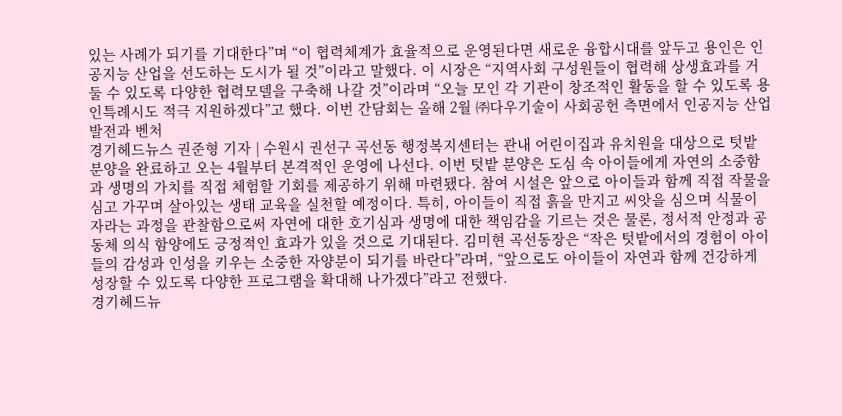있는 사례가 되기를 기대한다”며 “이 협력체계가 효율적으로 운영된다면 새로운 융합시대를 앞두고 용인은 인공지능 산업을 선도하는 도시가 될 것”이라고 말했다. 이 시장은 “지역사회 구성원들이 협력해 상생효과를 거둘 수 있도록 다양한 협력모델을 구축해 나갈 것”이라며 “오늘 모인 각 기관이 창조적인 활동을 할 수 있도록 용인특례시도 적극 지원하겠다”고 했다. 이번 간담회는 올해 2월 ㈜다우기술이 사회공헌 측면에서 인공지능 산업 발전과 벤처
경기헤드뉴스 권준형 기자 | 수원시 권선구 곡선동 행정복지센터는 관내 어린이집과 유치원을 대상으로 텃밭 분양을 완료하고 오는 4월부터 본격적인 운영에 나선다. 이번 텃밭 분양은 도심 속 아이들에게 자연의 소중함과 생명의 가치를 직접 체험할 기회를 제공하기 위해 마련됐다. 참여 시설은 앞으로 아이들과 함께 직접 작물을 심고 가꾸며 살아있는 생태 교육을 실천할 예정이다. 특히, 아이들이 직접 흙을 만지고 씨앗을 심으며 식물이 자라는 과정을 관찰함으로써 자연에 대한 호기심과 생명에 대한 책임감을 기르는 것은 물론, 정서적 안정과 공동체 의식 함양에도 긍정적인 효과가 있을 것으로 기대된다. 김미현 곡선동장은 “작은 텃밭에서의 경험이 아이들의 감성과 인성을 키우는 소중한 자양분이 되기를 바란다”라며, “앞으로도 아이들이 자연과 함께 건강하게 성장할 수 있도록 다양한 프로그램을 확대해 나가겠다”라고 전했다.
경기헤드뉴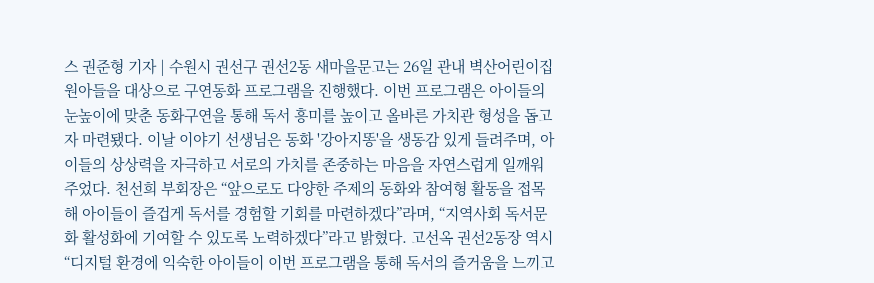스 권준형 기자 | 수원시 권선구 권선2동 새마을문고는 26일 관내 벽산어린이집 원아들을 대상으로 구연동화 프로그램을 진행했다. 이번 프로그램은 아이들의 눈높이에 맞춘 동화구연을 통해 독서 흥미를 높이고 올바른 가치관 형성을 돕고자 마련됐다. 이날 이야기 선생님은 동화 '강아지똥'을 생동감 있게 들려주며, 아이들의 상상력을 자극하고 서로의 가치를 존중하는 마음을 자연스럽게 일깨워 주었다. 천선희 부회장은 “앞으로도 다양한 주제의 동화와 참여형 활동을 접목해 아이들이 즐겁게 독서를 경험할 기회를 마련하겠다”라며, “지역사회 독서문화 활성화에 기여할 수 있도록 노력하겠다”라고 밝혔다. 고선옥 권선2동장 역시 “디지털 환경에 익숙한 아이들이 이번 프로그램을 통해 독서의 즐거움을 느끼고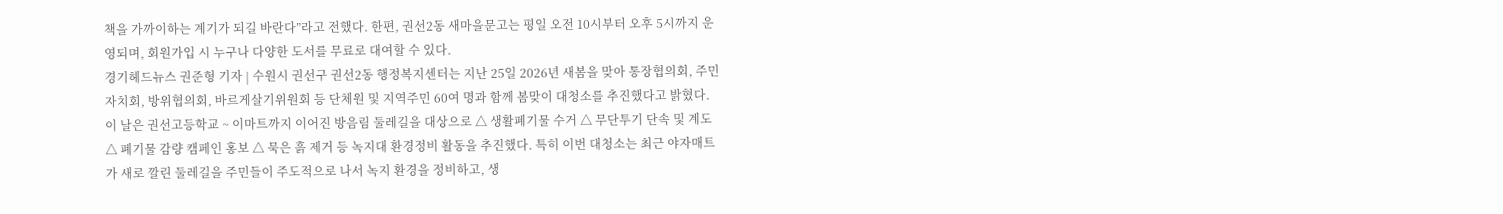책을 가까이하는 계기가 되길 바란다”라고 전했다. 한편, 권선2동 새마을문고는 평일 오전 10시부터 오후 5시까지 운영되며, 회원가입 시 누구나 다양한 도서를 무료로 대여할 수 있다.
경기헤드뉴스 권준형 기자 | 수원시 권선구 권선2동 행정복지센터는 지난 25일 2026년 새봄을 맞아 통장협의회, 주민자치회, 방위협의회, 바르게살기위원회 등 단체원 및 지역주민 60여 명과 함께 봄맞이 대청소를 추진했다고 밝혔다. 이 날은 권선고등학교 ~ 이마트까지 이어진 방음림 둘레길을 대상으로 △ 생활폐기물 수거 △ 무단투기 단속 및 계도 △ 폐기물 감량 캠페인 홍보 △ 묵은 흙 제거 등 녹지대 환경정비 활동을 추진했다. 특히 이번 대청소는 최근 야자매트가 새로 깔린 둘레길을 주민들이 주도적으로 나서 녹지 환경을 정비하고, 생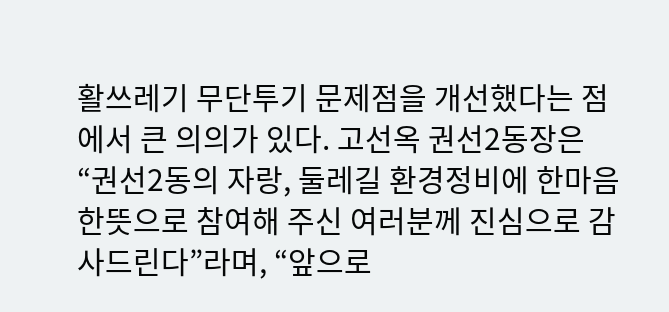활쓰레기 무단투기 문제점을 개선했다는 점에서 큰 의의가 있다. 고선옥 권선2동장은 “권선2동의 자랑, 둘레길 환경정비에 한마음 한뜻으로 참여해 주신 여러분께 진심으로 감사드린다”라며, “앞으로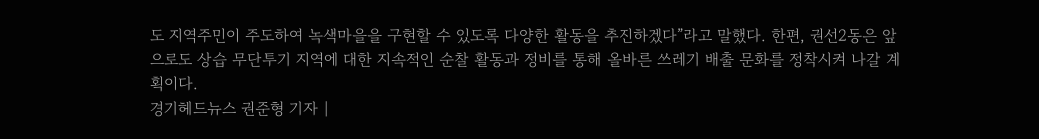도 지역주민이 주도하여 녹색마을을 구현할 수 있도록 다양한 활동을 추진하겠다”라고 말했다. 한편, 권선2동은 앞으로도 상습 무단투기 지역에 대한 지속적인 순찰 활동과 정비를 통해 올바른 쓰레기 배출 문화를 정착시켜 나갈 계획이다.
경기헤드뉴스 권준형 기자 |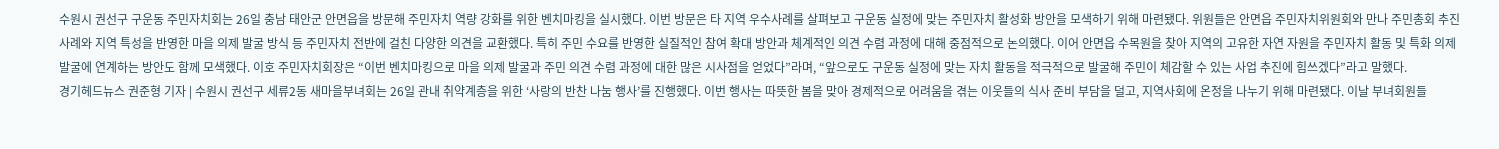수원시 권선구 구운동 주민자치회는 26일 충남 태안군 안면읍을 방문해 주민자치 역량 강화를 위한 벤치마킹을 실시했다. 이번 방문은 타 지역 우수사례를 살펴보고 구운동 실정에 맞는 주민자치 활성화 방안을 모색하기 위해 마련됐다. 위원들은 안면읍 주민자치위원회와 만나 주민총회 추진 사례와 지역 특성을 반영한 마을 의제 발굴 방식 등 주민자치 전반에 걸친 다양한 의견을 교환했다. 특히 주민 수요를 반영한 실질적인 참여 확대 방안과 체계적인 의견 수렴 과정에 대해 중점적으로 논의했다. 이어 안면읍 수목원을 찾아 지역의 고유한 자연 자원을 주민자치 활동 및 특화 의제 발굴에 연계하는 방안도 함께 모색했다. 이호 주민자치회장은 “이번 벤치마킹으로 마을 의제 발굴과 주민 의견 수렴 과정에 대한 많은 시사점을 얻었다”라며, “앞으로도 구운동 실정에 맞는 자치 활동을 적극적으로 발굴해 주민이 체감할 수 있는 사업 추진에 힘쓰겠다”라고 말했다.
경기헤드뉴스 권준형 기자 | 수원시 권선구 세류2동 새마을부녀회는 26일 관내 취약계층을 위한 ‘사랑의 반찬 나눔 행사’를 진행했다. 이번 행사는 따뜻한 봄을 맞아 경제적으로 어려움을 겪는 이웃들의 식사 준비 부담을 덜고, 지역사회에 온정을 나누기 위해 마련됐다. 이날 부녀회원들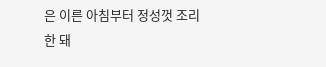은 이른 아침부터 정성껏 조리한 돼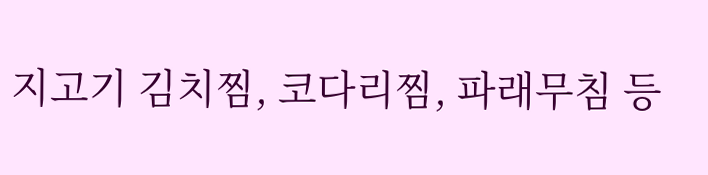지고기 김치찜, 코다리찜, 파래무침 등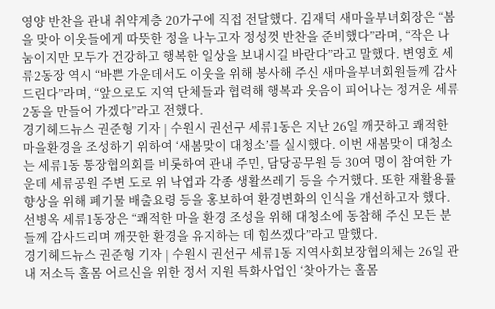영양 반찬을 관내 취약계층 20가구에 직접 전달했다. 김재덕 새마을부녀회장은 “봄을 맞아 이웃들에게 따뜻한 정을 나누고자 정성껏 반찬을 준비했다”라며, “작은 나눔이지만 모두가 건강하고 행복한 일상을 보내시길 바란다”라고 말했다. 변영호 세류2동장 역시 “바쁜 가운데서도 이웃을 위해 봉사해 주신 새마을부녀회원들께 감사드린다”라며, “앞으로도 지역 단체들과 협력해 행복과 웃음이 피어나는 정겨운 세류2동을 만들어 가겠다”라고 전했다.
경기헤드뉴스 권준형 기자 | 수원시 권선구 세류1동은 지난 26일 깨끗하고 쾌적한 마을환경을 조성하기 위하여 ‘새봄맞이 대청소’를 실시했다. 이번 새봄맞이 대청소는 세류1동 통장협의회를 비롯하여 관내 주민, 담당공무원 등 30여 명이 참여한 가운데 세류공원 주변 도로 위 낙엽과 각종 생활쓰레기 등을 수거했다. 또한 재활용률 향상을 위해 폐기물 배출요령 등을 홍보하여 환경변화의 인식을 개선하고자 했다. 선병옥 세류1동장은 “쾌적한 마을 환경 조성을 위해 대청소에 동참해 주신 모든 분들께 감사드리며 깨끗한 환경을 유지하는 데 힘쓰겠다”라고 말했다.
경기헤드뉴스 권준형 기자 | 수원시 권선구 세류1동 지역사회보장협의체는 26일 관내 저소득 홀몸 어르신을 위한 정서 지원 특화사업인 ‘찾아가는 홀몸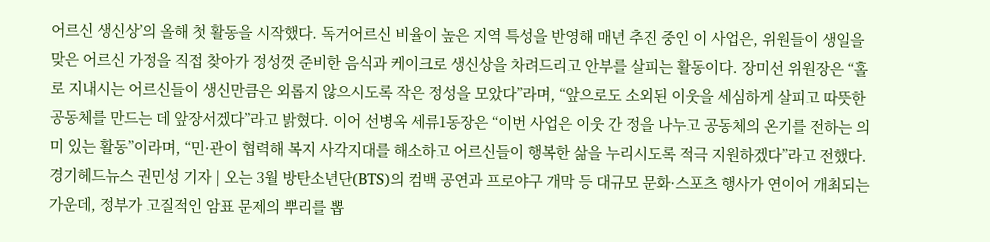어르신 생신상’의 올해 첫 활동을 시작했다. 독거어르신 비율이 높은 지역 특성을 반영해 매년 추진 중인 이 사업은, 위원들이 생일을 맞은 어르신 가정을 직접 찾아가 정성껏 준비한 음식과 케이크로 생신상을 차려드리고 안부를 살피는 활동이다. 장미선 위원장은 “홀로 지내시는 어르신들이 생신만큼은 외롭지 않으시도록 작은 정성을 모았다”라며, “앞으로도 소외된 이웃을 세심하게 살피고 따뜻한 공동체를 만드는 데 앞장서겠다”라고 밝혔다. 이어 선병옥 세류1동장은 “이번 사업은 이웃 간 정을 나누고 공동체의 온기를 전하는 의미 있는 활동”이라며, “민·관이 협력해 복지 사각지대를 해소하고 어르신들이 행복한 삶을 누리시도록 적극 지원하겠다”라고 전했다.
경기헤드뉴스 권민성 기자 | 오는 3월 방탄소년단(BTS)의 컴백 공연과 프로야구 개막 등 대규모 문화·스포츠 행사가 연이어 개최되는 가운데, 정부가 고질적인 암표 문제의 뿌리를 뽑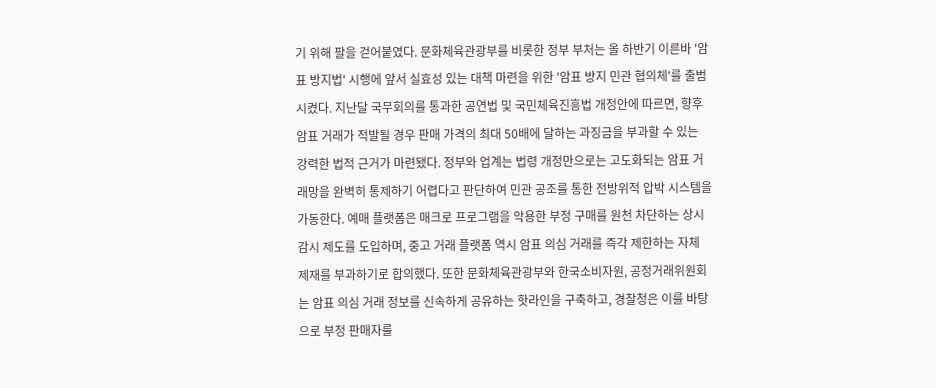기 위해 팔을 걷어붙였다. 문화체육관광부를 비롯한 정부 부처는 올 하반기 이른바 '암표 방지법' 시행에 앞서 실효성 있는 대책 마련을 위한 '암표 방지 민관 협의체'를 출범시켰다. 지난달 국무회의를 통과한 공연법 및 국민체육진흥법 개정안에 따르면, 향후 암표 거래가 적발될 경우 판매 가격의 최대 50배에 달하는 과징금을 부과할 수 있는 강력한 법적 근거가 마련됐다. 정부와 업계는 법령 개정만으로는 고도화되는 암표 거래망을 완벽히 통제하기 어렵다고 판단하여 민관 공조를 통한 전방위적 압박 시스템을 가동한다. 예매 플랫폼은 매크로 프로그램을 악용한 부정 구매를 원천 차단하는 상시 감시 제도를 도입하며, 중고 거래 플랫폼 역시 암표 의심 거래를 즉각 제한하는 자체 제재를 부과하기로 합의했다. 또한 문화체육관광부와 한국소비자원, 공정거래위원회는 암표 의심 거래 정보를 신속하게 공유하는 핫라인을 구축하고, 경찰청은 이를 바탕으로 부정 판매자를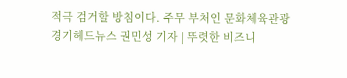적극 검거할 방침이다. 주무 부처인 문화체육관광
경기헤드뉴스 권민성 기자 | 뚜렷한 비즈니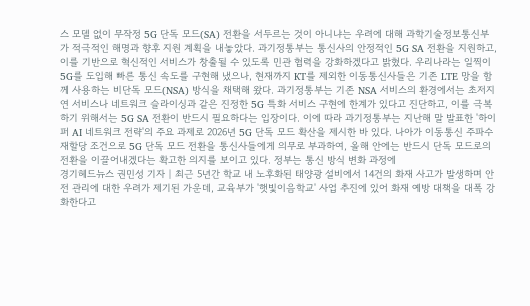스 모델 없이 무작정 5G 단독 모드(SA) 전환을 서두르는 것이 아니냐는 우려에 대해 과학기술정보통신부가 적극적인 해명과 향후 지원 계획을 내놓았다. 과기정통부는 통신사의 안정적인 5G SA 전환을 지원하고, 이를 기반으로 혁신적인 서비스가 창출될 수 있도록 민관 협력을 강화하겠다고 밝혔다. 우리나라는 일찍이 5G를 도입해 빠른 통신 속도를 구현해 냈으나, 현재까지 KT를 제외한 이동통신사들은 기존 LTE 망을 함께 사용하는 비단독 모드(NSA) 방식을 채택해 왔다. 과기정통부는 기존 NSA 서비스의 환경에서는 초저지연 서비스나 네트워크 슬라이싱과 같은 진정한 5G 특화 서비스 구현에 한계가 있다고 진단하고, 이를 극복하기 위해서는 5G SA 전환이 반드시 필요하다는 입장이다. 이에 따라 과기정통부는 지난해 말 발표한 '하이퍼 AI 네트워크 전략'의 주요 과제로 2026년 5G 단독 모드 확산을 제시한 바 있다. 나아가 이동통신 주파수 재할당 조건으로 5G 단독 모드 전환을 통신사들에게 의무로 부과하여, 올해 안에는 반드시 단독 모드로의 전환을 이끌어내겠다는 확고한 의지를 보이고 있다. 정부는 통신 방식 변화 과정에
경기헤드뉴스 권민성 기자 | 최근 5년간 학교 내 노후화된 태양광 설비에서 14건의 화재 사고가 발생하며 안전 관리에 대한 우려가 제기된 가운데, 교육부가 '햇빛이음학교' 사업 추진에 있어 화재 예방 대책을 대폭 강화한다고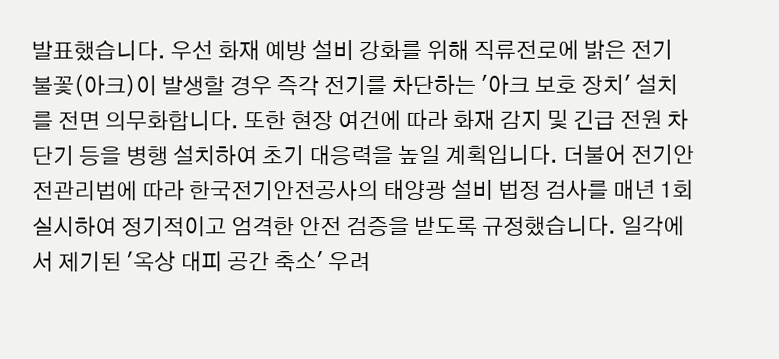발표했습니다. 우선 화재 예방 설비 강화를 위해 직류전로에 밝은 전기 불꽃(아크)이 발생할 경우 즉각 전기를 차단하는 '아크 보호 장치' 설치를 전면 의무화합니다. 또한 현장 여건에 따라 화재 감지 및 긴급 전원 차단기 등을 병행 설치하여 초기 대응력을 높일 계획입니다. 더불어 전기안전관리법에 따라 한국전기안전공사의 태양광 설비 법정 검사를 매년 1회 실시하여 정기적이고 엄격한 안전 검증을 받도록 규정했습니다. 일각에서 제기된 '옥상 대피 공간 축소' 우려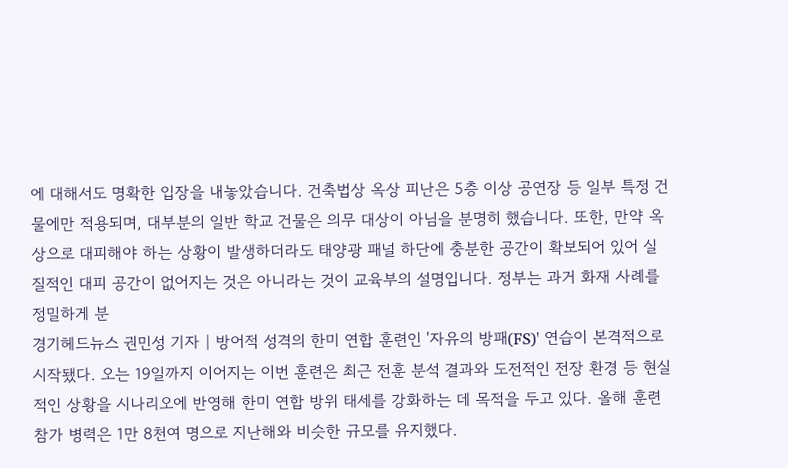에 대해서도 명확한 입장을 내놓았습니다. 건축법상 옥상 피난은 5층 이상 공연장 등 일부 특정 건물에만 적용되며, 대부분의 일반 학교 건물은 의무 대상이 아님을 분명히 했습니다. 또한, 만약 옥상으로 대피해야 하는 상황이 발생하더라도 태양광 패널 하단에 충분한 공간이 확보되어 있어 실질적인 대피 공간이 없어지는 것은 아니라는 것이 교육부의 설명입니다. 정부는 과거 화재 사례를 정밀하게 분
경기헤드뉴스 권민성 기자 | 방어적 성격의 한미 연합 훈련인 '자유의 방패(FS)' 연습이 본격적으로 시작됐다. 오는 19일까지 이어지는 이번 훈련은 최근 전훈 분석 결과와 도전적인 전장 환경 등 현실적인 상황을 시나리오에 반영해 한미 연합 방위 태세를 강화하는 데 목적을 두고 있다. 올해 훈련 참가 병력은 1만 8천여 명으로 지난해와 비슷한 규모를 유지했다.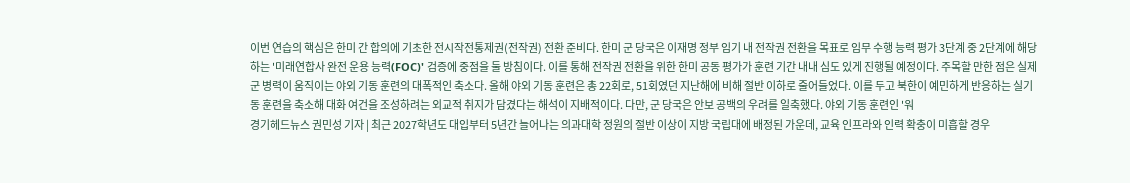이번 연습의 핵심은 한미 간 합의에 기초한 전시작전통제권(전작권) 전환 준비다. 한미 군 당국은 이재명 정부 임기 내 전작권 전환을 목표로 임무 수행 능력 평가 3단계 중 2단계에 해당하는 '미래연합사 완전 운용 능력(FOC)' 검증에 중점을 둘 방침이다. 이를 통해 전작권 전환을 위한 한미 공동 평가가 훈련 기간 내내 심도 있게 진행될 예정이다. 주목할 만한 점은 실제 군 병력이 움직이는 야외 기동 훈련의 대폭적인 축소다. 올해 야외 기동 훈련은 총 22회로, 51회였던 지난해에 비해 절반 이하로 줄어들었다. 이를 두고 북한이 예민하게 반응하는 실기동 훈련을 축소해 대화 여건을 조성하려는 외교적 취지가 담겼다는 해석이 지배적이다. 다만, 군 당국은 안보 공백의 우려를 일축했다. 야외 기동 훈련인 '워
경기헤드뉴스 권민성 기자 | 최근 2027학년도 대입부터 5년간 늘어나는 의과대학 정원의 절반 이상이 지방 국립대에 배정된 가운데, 교육 인프라와 인력 확충이 미흡할 경우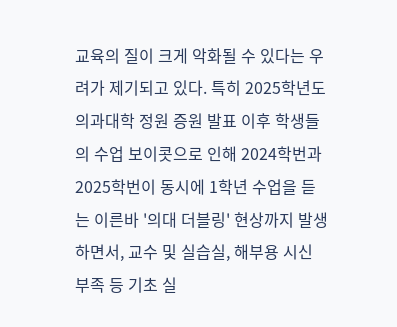교육의 질이 크게 악화될 수 있다는 우려가 제기되고 있다. 특히 2025학년도 의과대학 정원 증원 발표 이후 학생들의 수업 보이콧으로 인해 2024학번과 2025학번이 동시에 1학년 수업을 듣는 이른바 '의대 더블링' 현상까지 발생하면서, 교수 및 실습실, 해부용 시신 부족 등 기초 실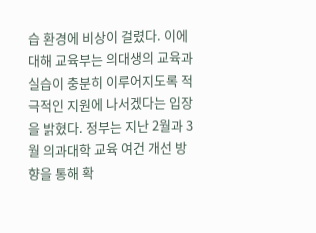습 환경에 비상이 걸렸다. 이에 대해 교육부는 의대생의 교육과 실습이 충분히 이루어지도록 적극적인 지원에 나서겠다는 입장을 밝혔다. 정부는 지난 2월과 3월 의과대학 교육 여건 개선 방향을 통해 확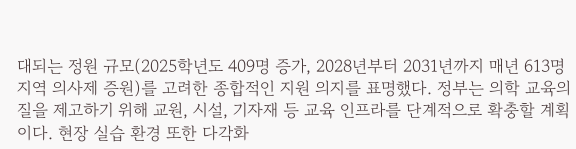대되는 정원 규모(2025학년도 409명 증가, 2028년부터 2031년까지 매년 613명 지역 의사제 증원)를 고려한 종합적인 지원 의지를 표명했다. 정부는 의학 교육의 질을 제고하기 위해 교원, 시설, 기자재 등 교육 인프라를 단계적으로 확충할 계획이다. 현장 실습 환경 또한 다각화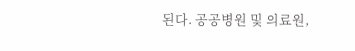된다. 공공병원 및 의료원,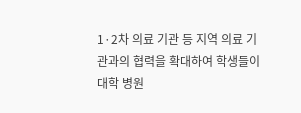1·2차 의료 기관 등 지역 의료 기관과의 협력을 확대하여 학생들이 대학 병원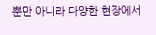뿐만 아니라 다양한 현장에서